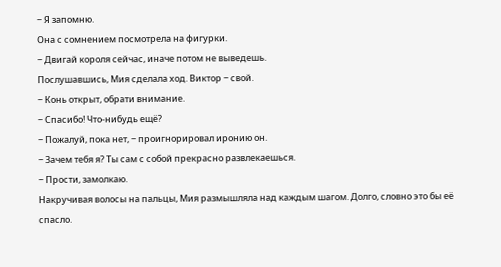− Я запомню.
Она с сомнением посмотрела на фигурки.
− Двигай короля сейчас, иначе потом не выведешь.
Послушавшись, Мия сделала ход. Виктор − свой.
− Конь открыт, обрати внимание.
− Спасибо! Что-нибудь ещё?
− Пожалуй, пока нет, − проигнорировал иронию он.
− Зачем тебя я? Ты сам с собой прекрасно развлекаешься.
− Прости, замолкаю.
Накручивая волосы на пальцы, Мия размышляла над каждым шагом. Долго, словно это бы её спасло.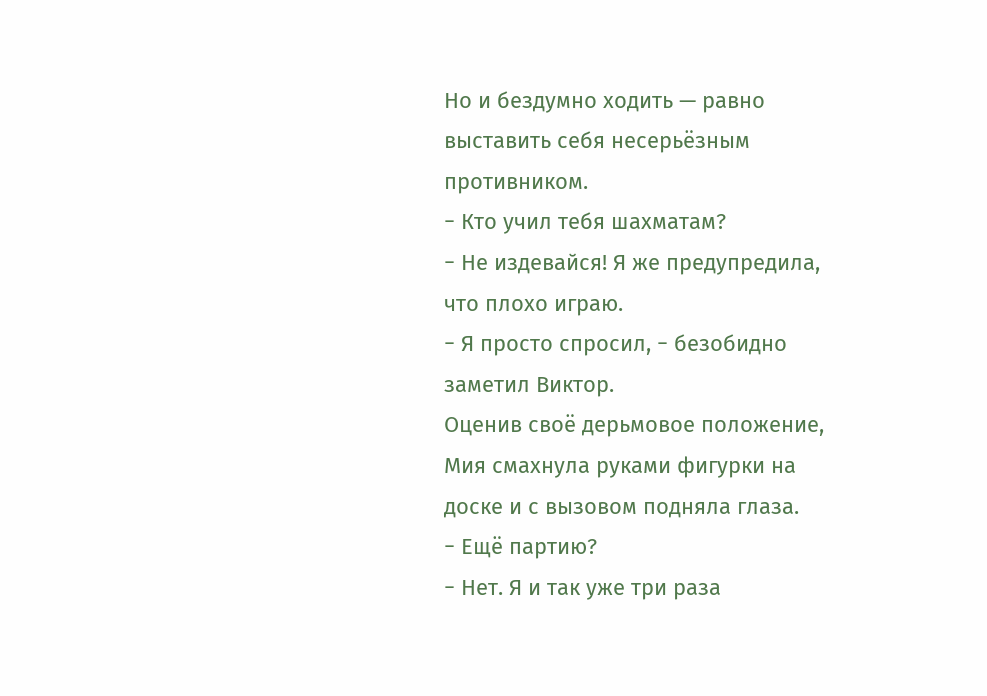Но и бездумно ходить — равно выставить себя несерьёзным противником.
− Кто учил тебя шахматам?
− Не издевайся! Я же предупредила, что плохо играю.
− Я просто спросил, − безобидно заметил Виктор.
Оценив своё дерьмовое положение, Мия смахнула руками фигурки на доске и с вызовом подняла глаза.
− Ещё партию?
− Нет. Я и так уже три раза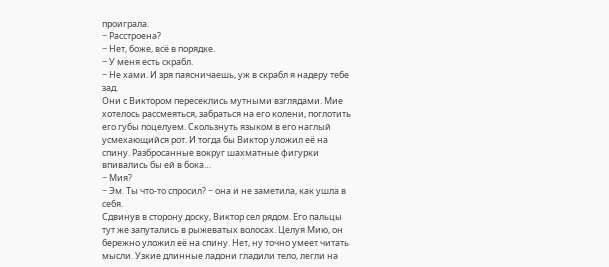проиграла.
− Расстроена?
− Нет, боже, всё в порядке.
− У меня есть скрабл.
− Не хами. И зря паясничаешь, уж в скрабл я надеру тебе зад.
Они с Виктором пересеклись мутными взглядами. Мие хотелось рассмеяться, забраться на его колени, поглотить его губы поцелуем. Скользнуть языком в его наглый усмехающийся рот. И тогда бы Виктор уложил её на спину. Разбросанные вокруг шахматные фигурки впивались бы ей в бока…
− Мия?
− Эм. Ты что-то спросил? − она и не заметила, как ушла в себя.
Сдвинув в сторону доску, Виктор сел рядом. Его пальцы тут же запутались в рыжеватых волосах. Целуя Мию, он бережно уложил её на спину. Нет, ну точно умеет читать мысли. Узкие длинные ладони гладили тело, легли на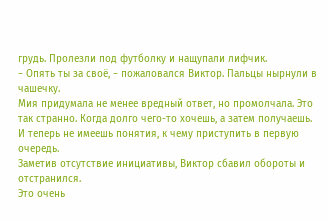грудь. Пролезли под футболку и нащупали лифчик.
− Опять ты за своё, − пожаловался Виктор. Пальцы нырнули в чашечку.
Мия придумала не менее вредный ответ, но промолчала. Это так странно. Когда долго чего-то хочешь, а затем получаешь. И теперь не имеешь понятия, к чему приступить в первую очередь.
Заметив отсутствие инициативы, Виктор сбавил обороты и отстранился.
Это очень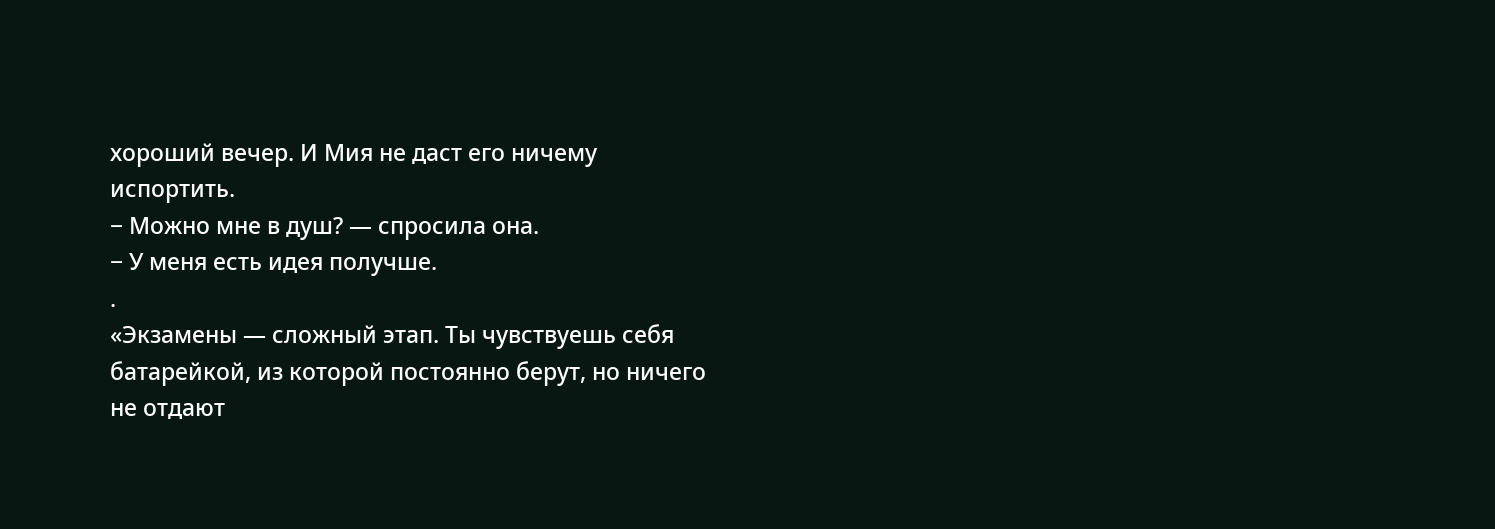хороший вечер. И Мия не даст его ничему испортить.
− Можно мне в душ? — спросила она.
− У меня есть идея получше.
.
«Экзамены — сложный этап. Ты чувствуешь себя батарейкой, из которой постоянно берут, но ничего не отдают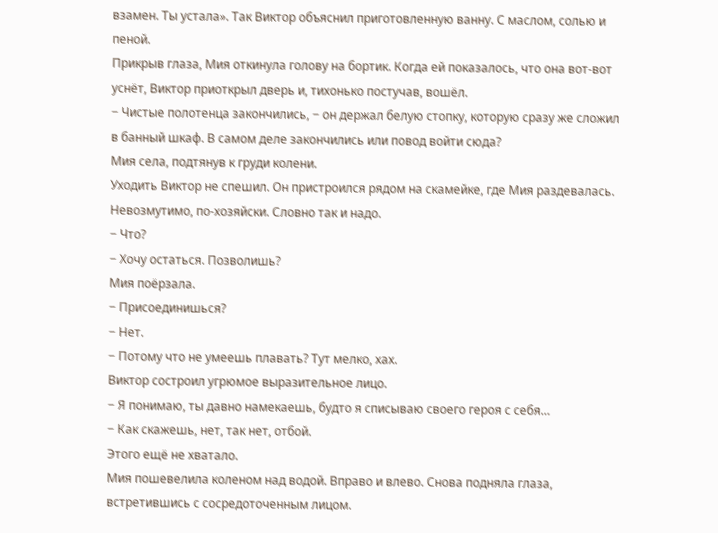взамен. Ты устала». Так Виктор объяснил приготовленную ванну. С маслом, солью и пеной.
Прикрыв глаза, Мия откинула голову на бортик. Когда ей показалось, что она вот-вот уснёт, Виктор приоткрыл дверь и, тихонько постучав, вошёл.
− Чистые полотенца закончились, − он держал белую стопку, которую сразу же сложил в банный шкаф. В самом деле закончились или повод войти сюда?
Мия села, подтянув к груди колени.
Уходить Виктор не спешил. Он пристроился рядом на скамейке, где Мия раздевалась. Невозмутимо, по-хозяйски. Словно так и надо.
− Что?
− Хочу остаться. Позволишь?
Мия поёрзала.
− Присоединишься?
− Нет.
− Потому что не умеешь плавать? Тут мелко, хах.
Виктор состроил угрюмое выразительное лицо.
− Я понимаю, ты давно намекаешь, будто я списываю своего героя с себя…
− Как скажешь, нет, так нет, отбой.
Этого ещё не хватало.
Мия пошевелила коленом над водой. Вправо и влево. Снова подняла глаза, встретившись с сосредоточенным лицом.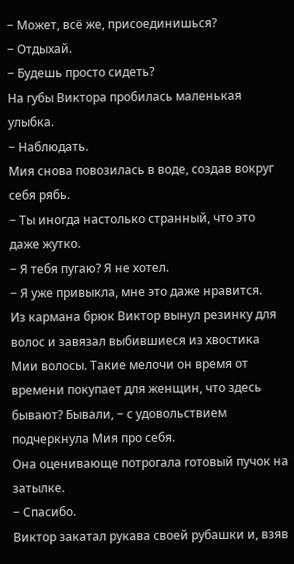− Может, всё же, присоединишься?
− Отдыхай.
− Будешь просто сидеть?
На губы Виктора пробилась маленькая улыбка.
− Наблюдать.
Мия снова повозилась в воде, создав вокруг себя рябь.
− Ты иногда настолько странный, что это даже жутко.
− Я тебя пугаю? Я не хотел.
− Я уже привыкла, мне это даже нравится.
Из кармана брюк Виктор вынул резинку для волос и завязал выбившиеся из хвостика Мии волосы. Такие мелочи он время от времени покупает для женщин, что здесь бывают? Бывали, − с удовольствием подчеркнула Мия про себя.
Она оценивающе потрогала готовый пучок на затылке.
− Спасибо.
Виктор закатал рукава своей рубашки и, взяв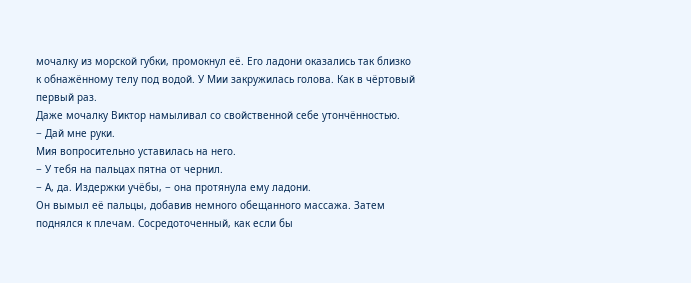мочалку из морской губки, промокнул её. Его ладони оказались так близко к обнажённому телу под водой. У Мии закружилась голова. Как в чёртовый первый раз.
Даже мочалку Виктор намыливал со свойственной себе утончённостью.
− Дай мне руки.
Мия вопросительно уставилась на него.
− У тебя на пальцах пятна от чернил.
− А, да. Издержки учёбы, − она протянула ему ладони.
Он вымыл её пальцы, добавив немного обещанного массажа. Затем поднялся к плечам. Сосредоточенный, как если бы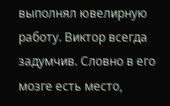выполнял ювелирную работу. Виктор всегда задумчив. Словно в его мозге есть место,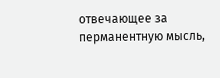отвечающее за перманентную мысль,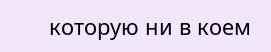которую ни в коем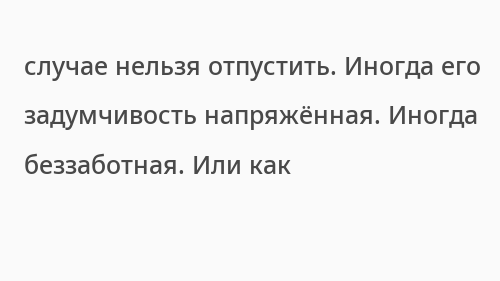случае нельзя отпустить. Иногда его задумчивость напряжённая. Иногда беззаботная. Или как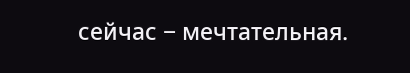сейчас − мечтательная.